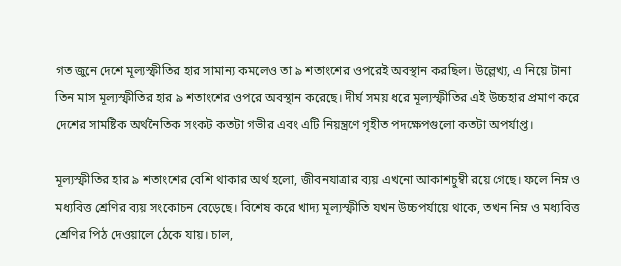গত জুনে দেশে মূল্যস্ফীতির হার সামান্য কমলেও তা ৯ শতাংশের ওপরেই অবস্থান করছিল। উল্লেখ্য, এ নিয়ে টানা তিন মাস মূল্যস্ফীতির হার ৯ শতাংশের ওপরে অবস্থান করেছে। দীর্ঘ সময় ধরে মূল্যস্ফীতির এই উচ্চহার প্রমাণ করে দেশের সামষ্টিক অর্থনৈতিক সংকট কতটা গভীর এবং এটি নিয়ন্ত্রণে গৃহীত পদক্ষেপগুলো কতটা অপর্যাপ্ত।

মূল্যস্ফীতির হার ৯ শতাংশের বেশি থাকার অর্থ হলো, জীবনযাত্রার ব্যয় এখনো আকাশচুম্বী রয়ে গেছে। ফলে নিম্ন ও মধ্যবিত্ত শ্রেণির ব্যয় সংকোচন বেড়েছে। বিশেষ করে খাদ্য মূল্যস্ফীতি যখন উচ্চপর্যায়ে থাকে, তখন নিম্ন ও মধ্যবিত্ত শ্রেণির পিঠ দেওয়ালে ঠেকে যায়। চাল,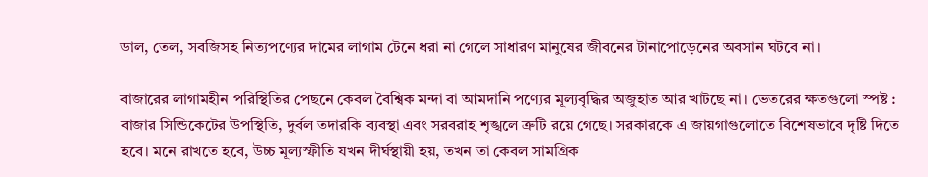ডাল, তেল, সবজিসহ নিত্যপণ্যের দামের লাগাম টেনে ধরা না গেলে সাধারণ মানুষের জীবনের টানাপোড়েনের অবসান ঘটবে না।

বাজারের লাগামহীন পরিস্থিতির পেছনে কেবল বৈশ্বিক মন্দা বা আমদানি পণ্যের মূল্যবৃদ্ধির অজুহাত আর খাটছে না। ভেতরের ক্ষতগুলো স্পষ্ট : বাজার সিন্ডিকেটের উপস্থিতি, দুর্বল তদারকি ব্যবস্থা এবং সরবরাহ শৃঙ্খলে ত্রুটি রয়ে গেছে। সরকারকে এ জায়গাগুলোতে বিশেষভাবে দৃষ্টি দিতে হবে। মনে রাখতে হবে, উচ্চ মূল্যস্ফীতি যখন দীর্ঘস্থায়ী হয়, তখন তা কেবল সামগ্রিক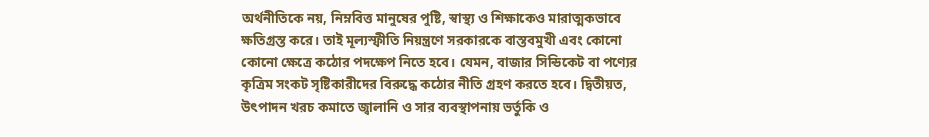অর্থনীতিকে নয়, নিম্নবিত্ত মানুষের পুষ্টি, স্বাস্থ্য ও শিক্ষাকেও মারাত্মকভাবে ক্ষতিগ্রস্ত করে। তাই মূল্যস্ফীতি নিয়ন্ত্রণে সরকারকে বাস্তবমুখী এবং কোনো কোনো ক্ষেত্রে কঠোর পদক্ষেপ নিতে হবে। যেমন, বাজার সিন্ডিকেট বা পণ্যের কৃত্রিম সংকট সৃষ্টিকারীদের বিরুদ্ধে কঠোর নীতি গ্রহণ করতে হবে। দ্বিতীয়ত, উৎপাদন খরচ কমাতে জ্বালানি ও সার ব্যবস্থাপনায় ভর্তুকি ও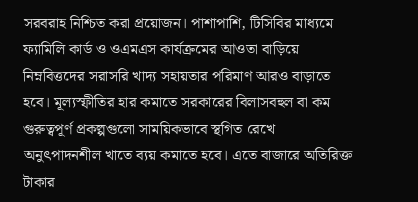সরবরাহ নিশ্চিত করা প্রয়োজন। পাশাপাশি, টিসিবির মাধ্যমে ফ্যামিলি কার্ড ও ওএমএস কার্যক্রমের আওতা বাড়িয়ে নিম্নবিত্তদের সরাসরি খাদ্য সহায়তার পরিমাণ আরও বাড়াতে হবে। মূল্যস্ফীতির হার কমাতে সরকারের বিলাসবহুল বা কম গুরুত্বপূর্ণ প্রকল্পগুলো সাময়িকভাবে স্থগিত রেখে অনুৎপাদনশীল খাতে ব্যয় কমাতে হবে। এতে বাজারে অতিরিক্ত টাকার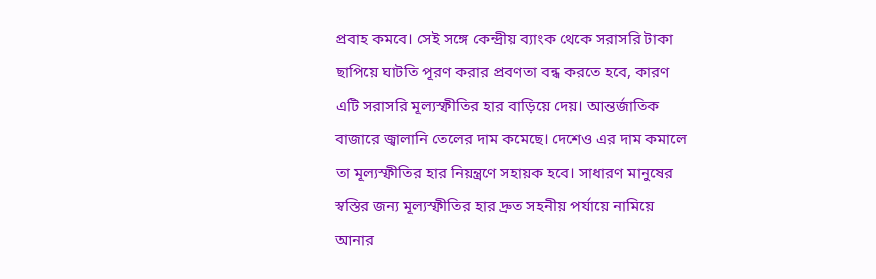প্রবাহ কমবে। সেই সঙ্গে কেন্দ্রীয় ব্যাংক থেকে সরাসরি টাকা ছাপিয়ে ঘাটতি পূরণ করার প্রবণতা বন্ধ করতে হবে, কারণ এটি সরাসরি মূল্যস্ফীতির হার বাড়িয়ে দেয়। আন্তর্জাতিক বাজারে জ্বালানি তেলের দাম কমেছে। দেশেও এর দাম কমালে তা মূল্যস্ফীতির হার নিয়ন্ত্রণে সহায়ক হবে। সাধারণ মানুষের স্বস্তির জন্য মূল্যস্ফীতির হার দ্রুত সহনীয় পর্যায়ে নামিয়ে আনার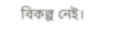বিকল্প নেই।